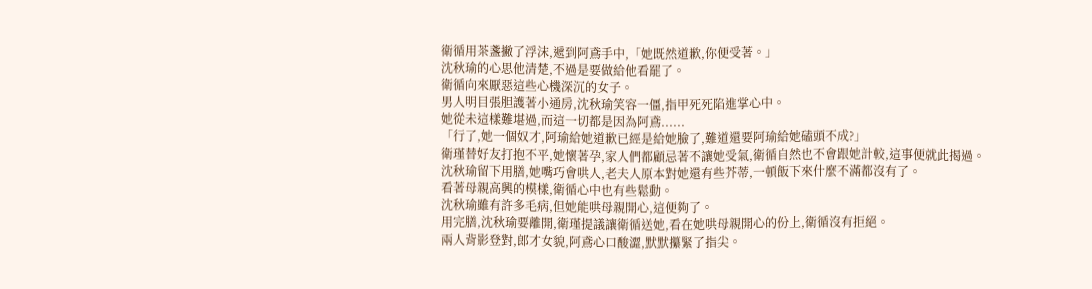衛循用茶盞撇了浮沫,遞到阿鳶手中,「她既然道歉,你便受著。」
沈秋瑜的心思他清楚,不過是要做給他看罷了。
衛循向來厭惡這些心機深沉的女子。
男人明目張胆護著小通房,沈秋瑜笑容一僵,指甲死死陷進掌心中。
她從未這樣難堪過,而這一切都是因為阿鳶......
「行了,她一個奴才,阿瑜給她道歉已經是給她臉了,難道還要阿瑜給她磕頭不成?」
衛瑾替好友打抱不平,她懷著孕,家人們都顧忌著不讓她受氣,衛循自然也不會跟她計較,這事便就此揭過。
沈秋瑜留下用膳,她嘴巧會哄人,老夫人原本對她還有些芥蒂,一頓飯下來什麼不滿都沒有了。
看著母親高興的模樣,衛循心中也有些鬆動。
沈秋瑜雖有許多毛病,但她能哄母親開心,這便夠了。
用完膳,沈秋瑜要離開,衛瑾提議讓衛循送她,看在她哄母親開心的份上,衛循沒有拒絕。
兩人背影登對,郎才女貌,阿鳶心口酸澀,默默攥緊了指尖。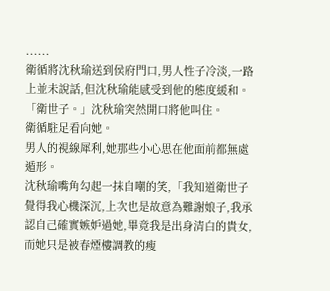......
衛循將沈秋瑜送到侯府門口,男人性子冷淡,一路上並未說話,但沈秋瑜能感受到他的態度緩和。
「衛世子。」沈秋瑜突然開口將他叫住。
衛循駐足看向她。
男人的視線犀利,她那些小心思在他面前都無處遁形。
沈秋瑜嘴角勾起一抹自嘲的笑,「我知道衛世子覺得我心機深沉,上次也是故意為難謝娘子,我承認自己確實嫉妒過她,畢竟我是出身清白的貴女,而她只是被春煙樓調教的瘦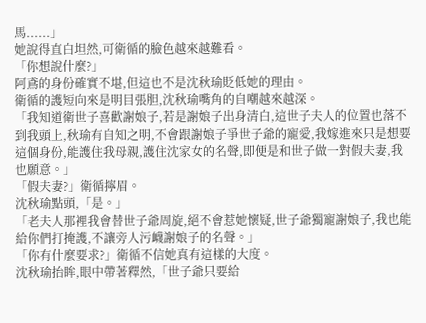馬......」
她說得直白坦然,可衛循的臉色越來越難看。
「你想說什麼?」
阿鳶的身份確實不堪,但這也不是沈秋瑜貶低她的理由。
衛循的護短向來是明目張胆,沈秋瑜嘴角的自嘲越來越深。
「我知道衛世子喜歡謝娘子,若是謝娘子出身清白,這世子夫人的位置也落不到我頭上,秋瑜有自知之明,不會跟謝娘子爭世子爺的寵愛,我嫁進來只是想要這個身份,能護住我母親,護住沈家女的名聲,即便是和世子做一對假夫妻,我也願意。」
「假夫妻?」衛循擰眉。
沈秋瑜點頭,「是。」
「老夫人那裡我會替世子爺周旋,絕不會惹她懷疑,世子爺獨寵謝娘子,我也能給你們打掩護,不讓旁人污衊謝娘子的名聲。」
「你有什麼要求?」衛循不信她真有這樣的大度。
沈秋瑜抬眸,眼中帶著釋然,「世子爺只要給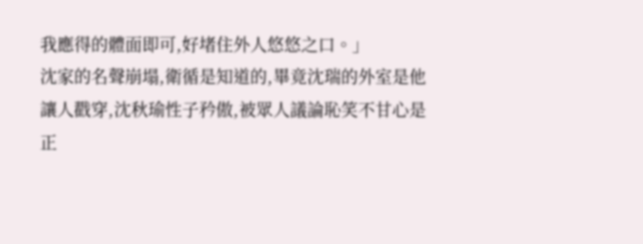我應得的體面即可,好堵住外人悠悠之口。」
沈家的名聲崩塌,衛循是知道的,畢竟沈瑞的外室是他讓人戳穿,沈秋瑜性子矜傲,被眾人議論恥笑不甘心是正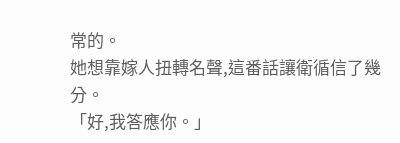常的。
她想靠嫁人扭轉名聲,這番話讓衛循信了幾分。
「好,我答應你。」